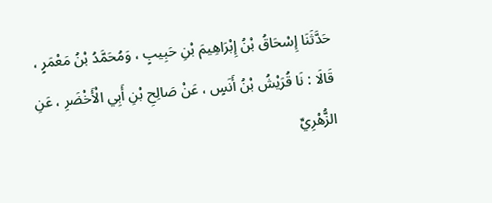حَدَّثَنَا إِسْحَاقُ بْنُ إِبْرَاهِيمَ بْنِ حَبِيبٍ ، وَمُحَمَّدُ بْنُ مَعْمَرٍ ، قَالَا : نَا قُرَيْشُ بْنُ أَنَسٍ ، عَنْ صَالِحِ بْنِ أَبِي الْأَخْضَرِ ، عَنِ الزُّهْرِيِّ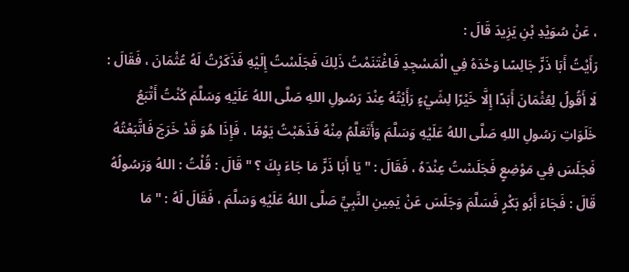، عَنْ سُوَيْدِ بْنِ يَزِيدَ قَالَ :
رَأَيْتُ أَبَا ذَرٍّ جَالِسًا وَحْدَهُ فِي الْمَسْجِدِ فَاغْتَنَمْتُ ذَلِكَ فَجَلَسْتُ إِلَيْهِ فَذَكَرْتُ لَهُ عُثْمَانَ ، فَقَالَ : لَا أَقُولُ لِعُثْمَانَ أَبَدًا إِلَّا خَيْرًا لِشَيْءٍ رَأَيْتُهُ عِنْدَ رَسُولِ اللهِ صَلَّى اللهُ عَلَيْهِ وَسَلَّمَ كُنْتُ أَتْبَعُ خَلَوَاتِ رَسُولِ اللهِ صَلَّى اللهُ عَلَيْهِ وَسَلَّمَ وَأَتَعَلَّمُ مِنْهُ فَذَهَبْتُ يَوْمًا ، فَإِذَا هُوَ قَدْ خَرَجَ فَاتَّبَعْتُهُ فَجَلَسَ فِي مَوْضِعٍ فَجَلَسْتُ عِنْدَهُ ، فَقَالَ : " يَا أَبَا ذَرٍّ مَا جَاءَ بِكَ ؟ " قَالَ : قُلْتُ : اللهُ وَرَسُولُهُ قَالَ : فَجَاءَ أَبُو بَكْرٍ فَسَلَّمَ وَجَلَسَ عَنْ يَمِينِ النَّبِيِّ صَلَّى اللهُ عَلَيْهِ وَسَلَّمَ ، فَقَالَ لَهُ : " مَا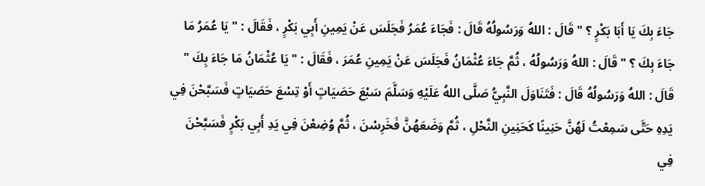جَاءَ بِكَ يَا أَبَا بَكْرٍ ؟ " قَالَ : اللهُ وَرَسُولُهُ قَالَ : فَجَاءَ عُمَرُ فَجَلَسَ عَنْ يَمِينِ أَبِي بَكْرٍ ، فَقَالَ : " يَا عُمَرُ مَا جَاءَ بِكَ ؟ " قَالَ : اللهُ وَرَسُولُهُ ، ثُمَّ جَاءَ عُثْمَانُ فَجَلَسَ عَنْ يَمِينِ عُمَرَ ، فَقَالَ : " يَا عُثْمَانُ مَا جَاءَ بِكَ " قَالَ : اللهُ وَرَسُولُهُ قَالَ : فَتَنَاوَلَ النَّبِيُّ صَلَّى اللهُ عَلَيْهِ وَسَلَّمَ سَبْعَ حَصَيَاتٍ أَوْ تِسْعَ حَصَيَاتٍ فَسَبَّحْنَ فِي يَدِهِ حَتَّى سَمِعْتُ لَهُنَّ حَنِينًا كَحَنِينِ النَّحْلِ ، ثُمَّ وَضَعَهُنَّ فَخَرِسْنَ ، ثُمَّ وُضِعْنَ فِي يَدِ أَبِي بَكْرٍ فَسَبَّحْنَ فِي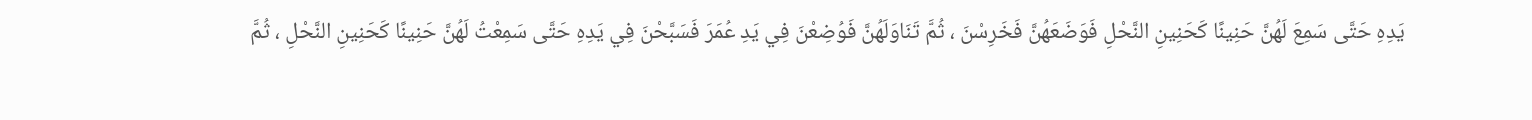يَدِهِ حَتَّى سَمِعَ لَهُنَّ حَنِينًا كَحَنِينِ النَّحْلِ فَوَضَعَهُنَّ فَخَرِسْنَ ، ثُمَّ تَنَاوَلَهُنَّ فَوُضِعْنَ فِي يَدِ عُمَرَ فَسَبَّحْنَ فِي يَدِهِ حَتَّى سَمِعْتُ لَهُنَّ حَنِينًا كَحَنِينِ النَّحْلِ ، ثُمَّ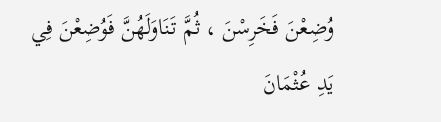وُضِعْنَ فَخَرِسْنَ ، ثُمَّ تَنَاوَلَهُنَّ فَوُضِعْنَ فِي يَدِ عُثْمَانَ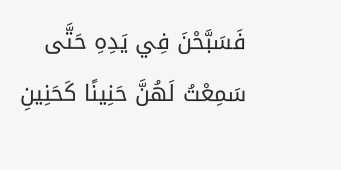فَسَبَّحْنَ فِي يَدِهِ حَتَّى سَمِعْتُ لَهُنَّ حَنِينًا كَحَنِينِ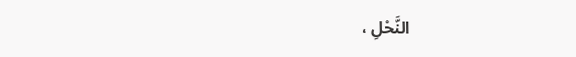النَّحْلِ ،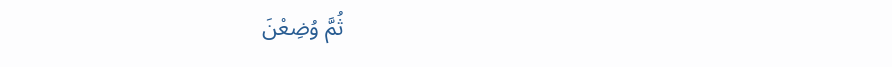ثُمَّ وُضِعْنَ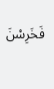فَخَرِسْنَ